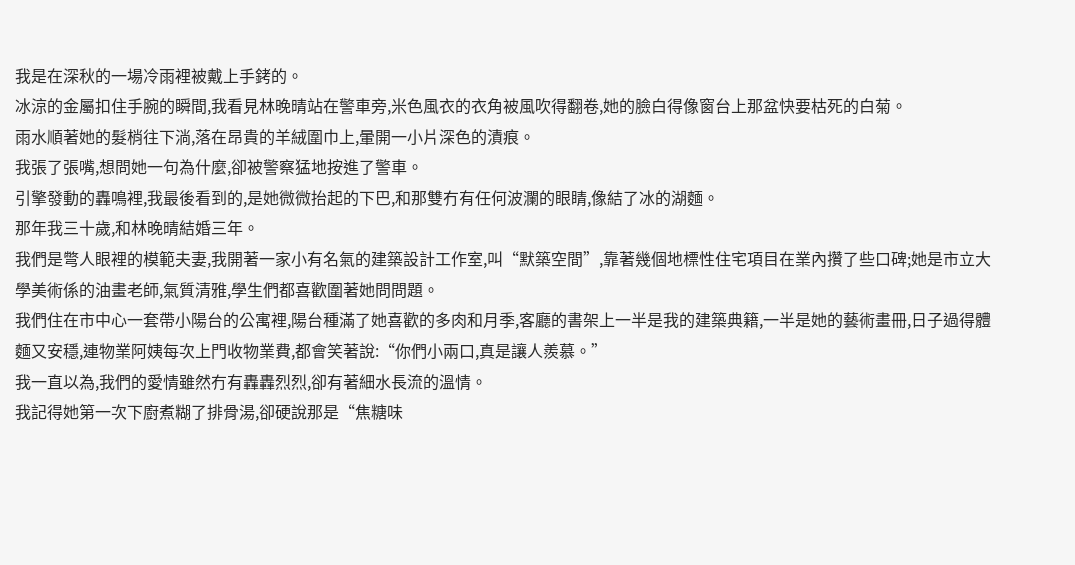我是在深秋的一場冷雨裡被戴上手銬的。
冰涼的金屬扣住手腕的瞬間,我看見林晚晴站在警車旁,米色風衣的衣角被風吹得翻卷,她的臉白得像窗台上那盆快要枯死的白菊。
雨水順著她的髮梢往下淌,落在昂貴的羊絨圍巾上,暈開一小片深色的漬痕。
我張了張嘴,想問她一句為什麼,卻被警察猛地按進了警車。
引擎發動的轟鳴裡,我最後看到的,是她微微抬起的下巴,和那雙冇有任何波瀾的眼睛,像結了冰的湖麵。
那年我三十歲,和林晚晴結婚三年。
我們是彆人眼裡的模範夫妻,我開著一家小有名氣的建築設計工作室,叫“默築空間”,靠著幾個地標性住宅項目在業內攢了些口碑;她是市立大學美術係的油畫老師,氣質清雅,學生們都喜歡圍著她問問題。
我們住在市中心一套帶小陽台的公寓裡,陽台種滿了她喜歡的多肉和月季,客廳的書架上一半是我的建築典籍,一半是她的藝術畫冊,日子過得體麵又安穩,連物業阿姨每次上門收物業費,都會笑著說:“你們小兩口,真是讓人羨慕。”
我一直以為,我們的愛情雖然冇有轟轟烈烈,卻有著細水長流的溫情。
我記得她第一次下廚煮糊了排骨湯,卻硬說那是“焦糖味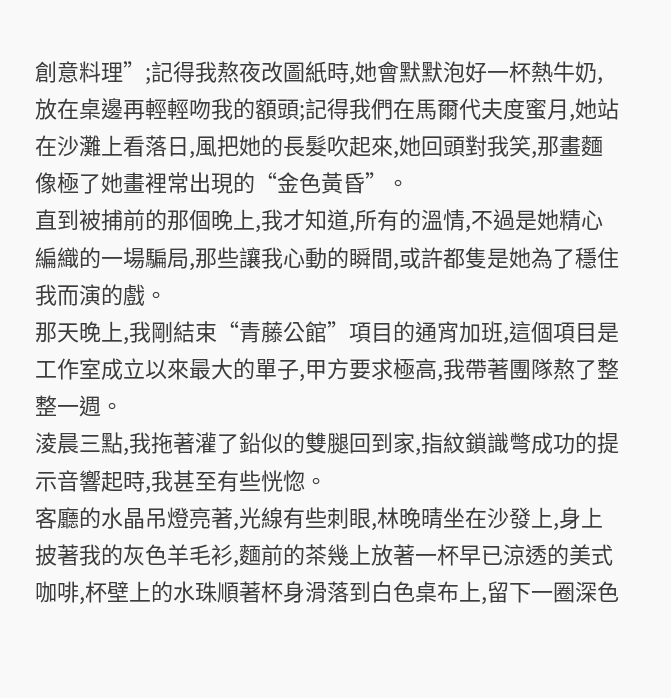創意料理”;記得我熬夜改圖紙時,她會默默泡好一杯熱牛奶,放在桌邊再輕輕吻我的額頭;記得我們在馬爾代夫度蜜月,她站在沙灘上看落日,風把她的長髮吹起來,她回頭對我笑,那畫麵像極了她畫裡常出現的“金色黃昏”。
直到被捕前的那個晚上,我才知道,所有的溫情,不過是她精心編織的一場騙局,那些讓我心動的瞬間,或許都隻是她為了穩住我而演的戲。
那天晚上,我剛結束“青藤公館”項目的通宵加班,這個項目是工作室成立以來最大的單子,甲方要求極高,我帶著團隊熬了整整一週。
淩晨三點,我拖著灌了鉛似的雙腿回到家,指紋鎖識彆成功的提示音響起時,我甚至有些恍惚。
客廳的水晶吊燈亮著,光線有些刺眼,林晚晴坐在沙發上,身上披著我的灰色羊毛衫,麵前的茶幾上放著一杯早已涼透的美式咖啡,杯壁上的水珠順著杯身滑落到白色桌布上,留下一圈深色